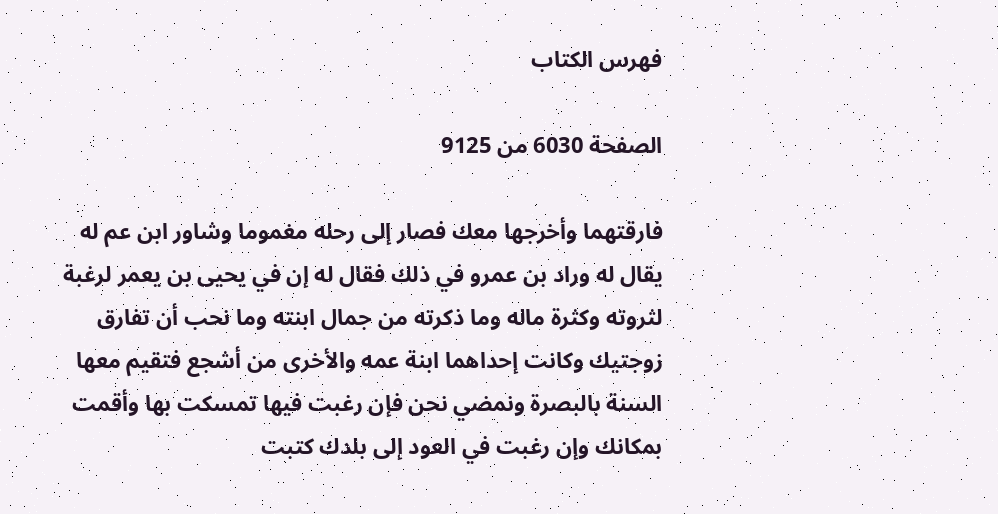فهرس الكتاب

الصفحة 6030 من 9125

فارقتهما وأخرجها معك فصار إلى رحله مغموما وشاور ابن عم له يقال له وراد بن عمرو في ذلك فقال له إن في يحيى بن يعمر لرغبة لثروته وكثرة ماله وما ذكرته من جمال ابنته وما نحب أن تفارق زوجتيك وكانت إحداهما ابنة عمه والأخرى من أشجع فتقيم معها السنة بالبصرة ونمضي نحن فإن رغبت فيها تمسكت بها وأقمت بمكانك وإن رغبت في العود إلى بلدك كتبت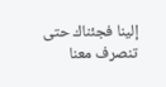إلينا فجئناك حتى تنصرف معنا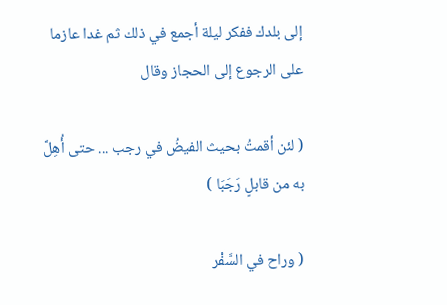إلى بلدك ففكر ليلة أجمع في ذلك ثم غدا عازما على الرجوع إلى الحجاز وقال

( لئن أقمتُ بحيث الفيضُ في رجب ... حتى أُهِلَّ به من قابلٍ رَجَبَا )

( وراح في السَّفْر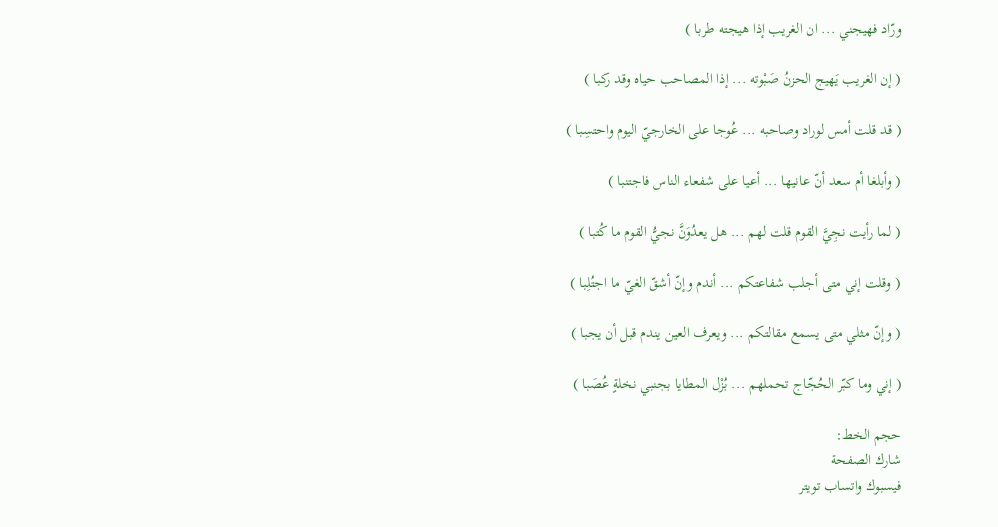ورّاد فهيجني ... ان الغريب إذا هيجته طربا )

( إن الغريب يَهيج الحزنُ صَبْوته ... إذا المصاحب حياه وقد ركبا )

( قد قلت أمس لوراد وصاحبه ... عُوجا على الخارجيّ اليوم واحتسِبا )

( وأبلغا أم سعد أنّ عانيها ... أعيا على شفعاء الناس فاجتنبا )

( لما رأيت نجِيَّ القوم قلت لهم ... هل يعدُوَنَّ نجيُّ القوم ما كُتبا )

( وقلت إني متى أجلب شفاعتكم ... أندم وإنّ أشقّ الغيّ ما اجتُلِبا )

( وإنّ مثلي متى يسمع مقالتكم ... ويعرف العين يندم قبل أن يجبا )

( إني وما كبّر الحُجّاج تحملهم ... بُزْل المطايا بجنبي نخلةٍ عُصَبا )

حجم الخط:
شارك الصفحة
فيسبوك واتساب تويتر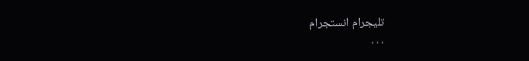تليجرام انستجرام
. . .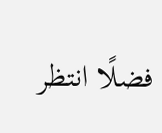فضلًا انتظر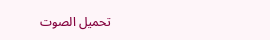تحميل الصوت